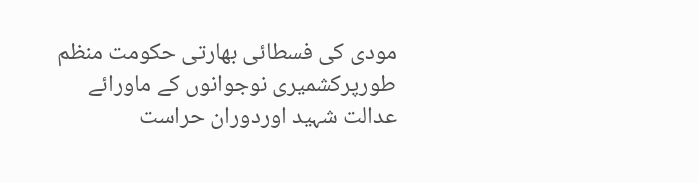مودی کی فسطائی بھارتی حکومت منظم طورپرکشمیری نوجوانوں کے ماورائے عدالت شہید اوردوران حراست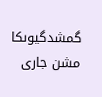گمشدگیوںکا مشن جاری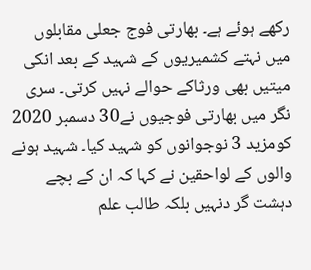رکھے ہوئے ہے۔ بھارتی فوج جعلی مقابلوں میں نہتے کشمیریوں کے شہید کے بعد انکی میتیں بھی ورثاکے حوالے نہیں کرتی۔ سری نگر میں بھارتی فوجیوں نے30 دسمبر 2020 کومزید 3 نوجوانوں کو شہید کیا۔ شہید ہونے والوں کے لواحقین نے کہا کہ ان کے بچے دہشت گر دنہیں بلکہ طالب علم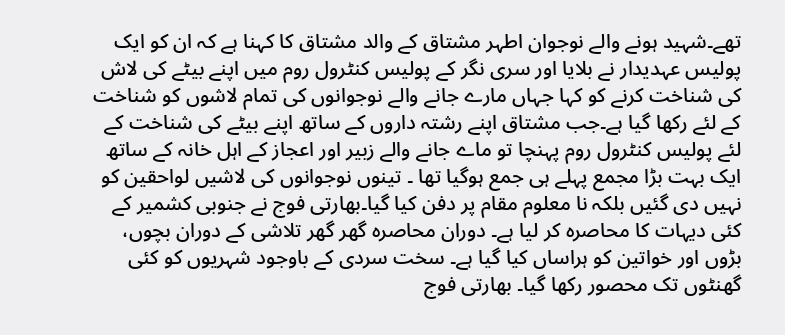تھے۔شہید ہونے والے نوجوان اطہر مشتاق کے والد مشتاق کا کہنا ہے کہ ان کو ایک پولیس عہدیدار نے بلایا اور سری نگر کے پولیس کنٹرول روم میں اپنے بیٹے کی لاش کی شناخت کرنے کو کہا جہاں مارے جانے والے نوجوانوں کی تمام لاشوں کو شناخت کے لئے رکھا گیا ہے۔جب مشتاق اپنے رشتہ داروں کے ساتھ اپنے بیٹے کی شناخت کے لئے پولیس کنٹرول روم پہنچا تو ماے جانے والے زبیر اور اعجاز کے اہل خانہ کے ساتھ ایک بہت بڑا مجمع پہلے ہی جمع ہوگیا تھا ۔ تینوں نوجوانوں کی لاشیں لواحقین کو نہیں دی گئیں بلکہ نا معلوم مقام پر دفن کیا گیا۔بھارتی فوج نے جنوبی کشمیر کے کئی دیہات کا محاصرہ کر لیا ہے۔ دوران محاصرہ گھر گھر تلاشی کے دوران بچوں، بڑوں اور خواتین کو ہراساں کیا گیا ہے۔ سخت سردی کے باوجود شہریوں کو کئی گھنٹوں تک محصور رکھا گیا۔ بھارتی فوج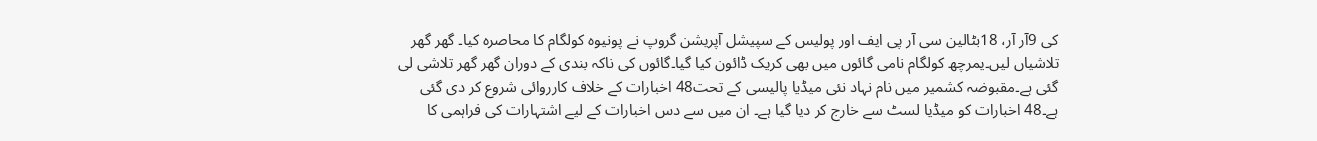کی 9آر آر، 18بٹالین سی آر پی ایف اور پولیس کے سپیشل آپریشن گروپ نے پونیوہ کولگام کا محاصرہ کیا۔ گھر گھر تلاشیاں لیں۔یمرچھ کولگام نامی گائوں میں بھی کریک ڈائون کیا گیا۔گائوں کی ناکہ بندی کے دوران گھر گھر تلاشی لی گئی ہے۔مقبوضہ کشمیر میں نام نہاد نئی میڈیا پالیسی کے تحت48 اخبارات کے خلاف کارروائی شروع کر دی گئی ہے۔48 اخبارات کو میڈیا لسٹ سے خارج کر دیا گیا ہے۔ ان میں سے دس اخبارات کے لیے اشتہارات کی فراہمی کا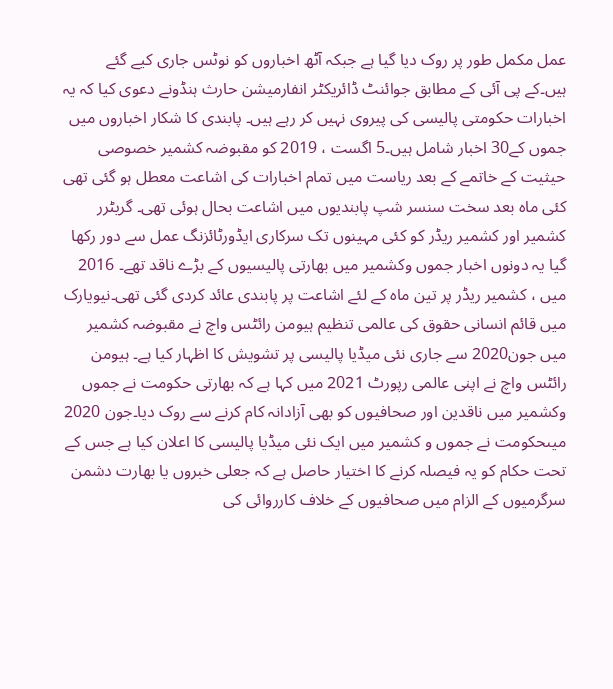عمل مکمل طور پر روک دیا گیا ہے جبکہ آٹھ اخباروں کو نوٹس جاری کیے گئے ہیں۔کے پی آئی کے مطابق جوائنٹ ڈائریکٹر انفارمیشن حارث ہنڈونے دعوی کیا کہ یہ اخبارات حکومتی پالیسی کی پیروی نہیں کر رہے ہیں۔ پابندی کا شکار اخباروں میں جموں کے30 اخبار شامل ہیں۔5 اگست ، 2019 کو مقبوضہ کشمیر خصوصی حیثیت کے خاتمے کے بعد ریاست میں تمام اخبارات کی اشاعت معطل ہو گئی تھی کئی ماہ بعد سخت سنسر شپ پابندیوں میں اشاعت بحال ہوئی تھی۔ گریٹرر کشمیر اور کشمیر ریڈر کو کئی مہینوں تک سرکاری ایڈورٹائزنگ عمل سے دور رکھا گیا یہ دونوں اخبار جموں وکشمیر میں بھارتی پالیسیوں کے بڑے ناقد تھے۔ 2016 میں ، کشمیر ریڈر پر تین ماہ کے لئے اشاعت پر پابندی عائد کردی گئی تھی۔نیویارک میں قائم انسانی حقوق کی عالمی تنظیم ہیومن رائٹس واچ نے مقبوضہ کشمیر میں جون2020 سے جاری نئی میڈیا پالیسی پر تشویش کا اظہار کیا ہے۔ ہیومن رائٹس واچ نے اپنی عالمی رپورٹ 2021 میں کہا ہے کہ بھارتی حکومت نے جموں وکشمیر میں ناقدین اور صحافیوں کو بھی آزادانہ کام کرنے سے روک دیا۔جون 2020 میںحکومت نے جموں و کشمیر میں ایک نئی میڈیا پالیسی کا اعلان کیا ہے جس کے تحت حکام کو یہ فیصلہ کرنے کا اختیار حاصل ہے کہ جعلی خبروں یا بھارت دشمن سرگرمیوں کے الزام میں صحافیوں کے خلاف کارروائی کی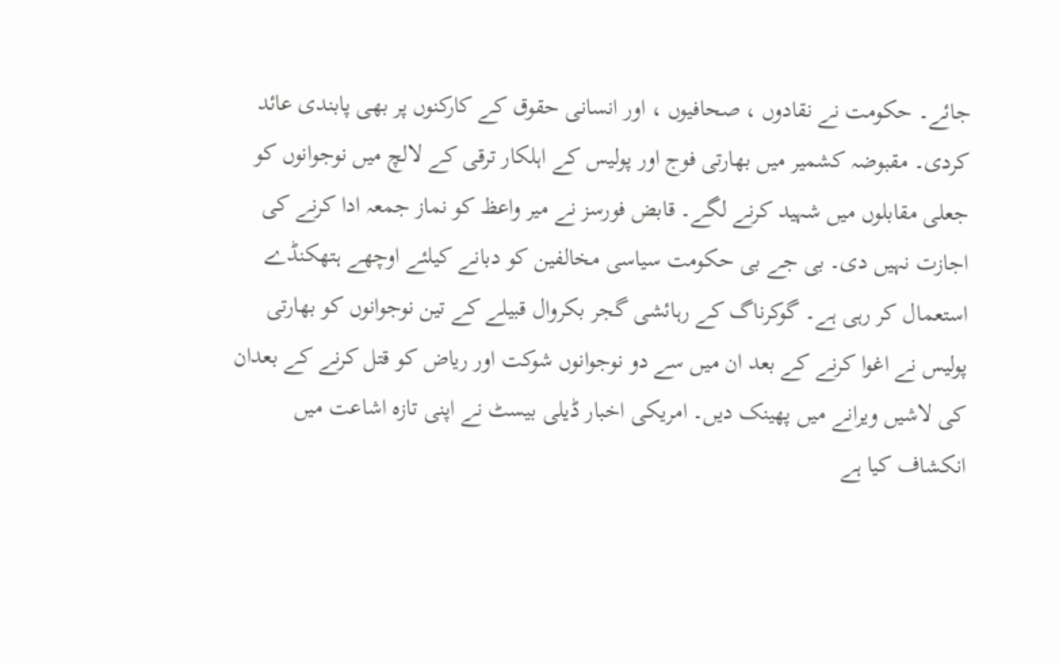جائے۔ حکومت نے نقادوں ، صحافیوں ، اور انسانی حقوق کے کارکنوں پر بھی پابندی عائد کردی۔ مقبوضہ کشمیر میں بھارتی فوج اور پولیس کے اہلکار ترقی کے لالچ میں نوجوانوں کو جعلی مقابلوں میں شہید کرنے لگے۔ قابض فورسز نے میر واعظ کو نماز جمعہ ادا کرنے کی اجازت نہیں دی۔ بی جے بی حکومت سیاسی مخالفین کو دبانے کیلئے اوچھے ہتھکنڈے استعمال کر رہی ہے۔ گوکرناگ کے رہائشی گجر بکروال قبیلے کے تین نوجوانوں کو بھارتی پولیس نے اغوا کرنے کے بعد ان میں سے دو نوجوانوں شوکت اور ریاض کو قتل کرنے کے بعدان کی لاشیں ویرانے میں پھینک دیں۔ امریکی اخبار ڈیلی بیسٹ نے اپنی تازہ اشاعت میں انکشاف کیا ہے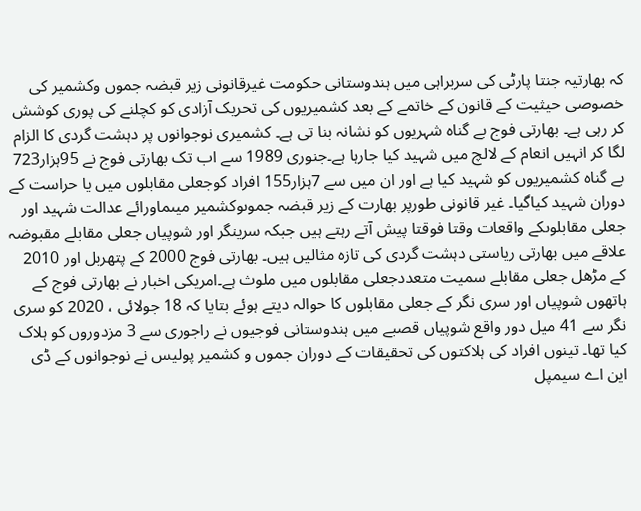کہ بھارتیہ جنتا پارٹی کی سربراہی میں ہندوستانی حکومت غیرقانونی زیر قبضہ جموں وکشمیر کی خصوصی حیثیت کے قانون کے خاتمے کے بعد کشمیریوں کی تحریک آزادی کو کچلنے کی پوری کوشش کر رہی ہے۔ بھارتی فوج بے گناہ شہریوں کو نشانہ بنا تی ہے۔ کشمیری نوجوانوں پر دہشت گردی کا الزام لگا کر انہیں انعام کے لالچ میں شہید کیا جارہا ہے۔جنوری 1989 سے اب تک بھارتی فوج نے 95ہزار723 بے گناہ کشمیریوں کو شہید کیا ہے اور ان میں سے 7ہزار155 افراد کوجعلی مقابلوں میں یا حراست کے دوران شہید کیاگیا۔ غیر قانونی طورپر بھارت کے زیر قبضہ جموںوکشمیر میںماورائے عدالت شہید اور جعلی مقابلوںکے واقعات وقتا فوقتا پیش آتے رہتے ہیں جبکہ سرینگر اور شوپیاں جعلی مقابلے مقبوضہ علاقے میں بھارتی ریاستی دہشت گردی کی تازہ مثالیں ہیں۔ بھارتی فوج 2000 کے پتھربل اور 2010 کے مڑھل جعلی مقابلے سمیت متعددجعلی مقابلوں میں ملوث ہے۔امریکی اخبار نے بھارتی فوج کے ہاتھوں شوپیاں اور سری نگر کے جعلی مقابلوں کا حوالہ دیتے ہوئے بتایا کہ 18 جولائی ، 2020 کو سری نگر سے 41 میل دور واقع شوپیاں قصبے میں ہندوستانی فوجیوں نے راجوری سے 3 مزدوروں کو ہلاک کیا تھا۔ تینوں افراد کی ہلاکتوں کی تحقیقات کے دوران جموں و کشمیر پولیس نے نوجوانوں کے ڈی این اے سیمپل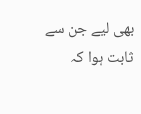بھی لیے جن سے ثابت ہوا کہ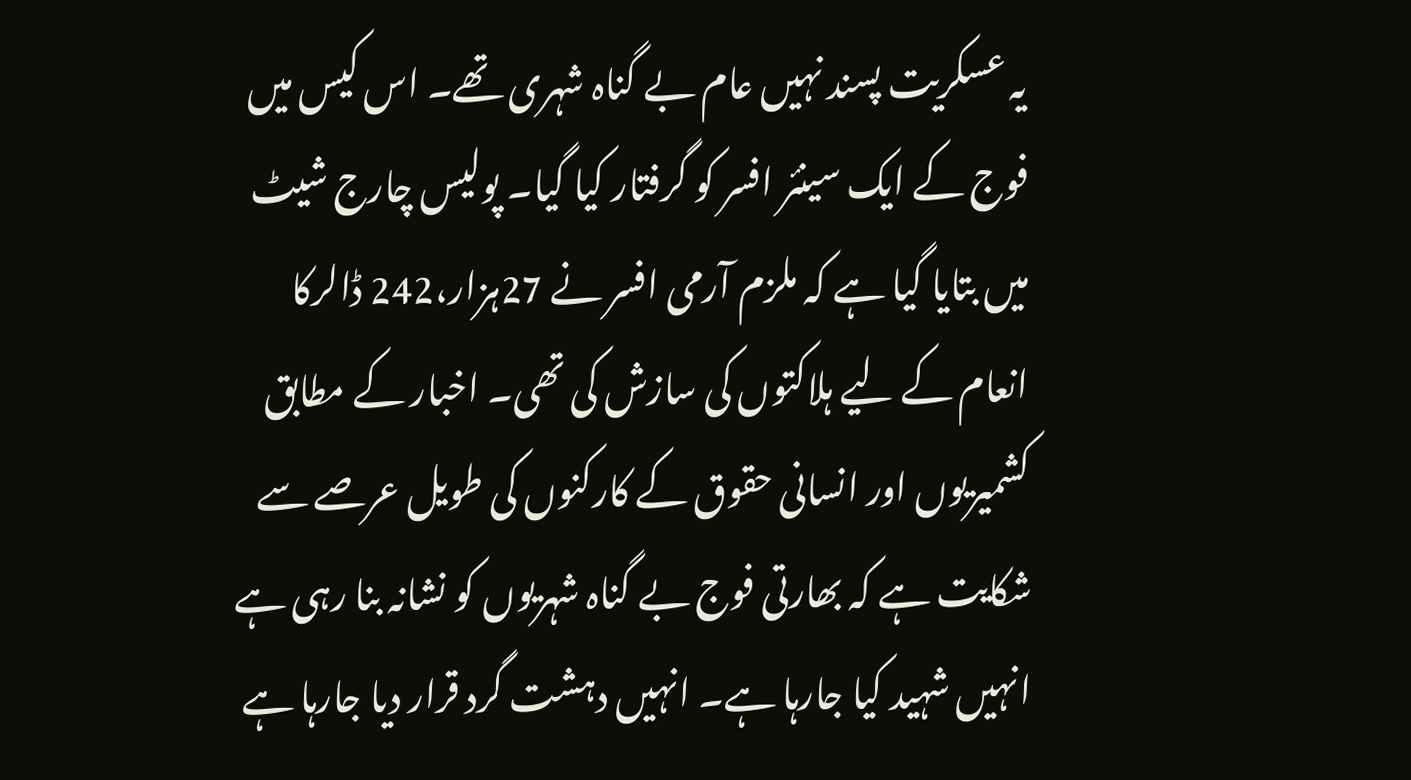یہ عسکریت پسند نہیں عام بے گناہ شہری تھے۔ اس کیس میں فوج کے ایک سینئر افسر کو گرفتار کیا گیا۔ پولیس چارج شیٹ میں بتایا گیا ہے کہ ملزم آرمی افسر نے 27ہزار،242 ڈالرکا انعام کے لیے ہلاکتوں کی سازش کی تھی۔ اخبار کے مطابق کشمیریوں اور انسانی حقوق کے کارکنوں کی طویل عرصے سے شکایت ہے کہ بھارتی فوج بے گناہ شہریوں کو نشانہ بنا رہی ہے انہیں شہید کیا جارہا ہے۔ انہیں دہشت گرد قرار دیا جارہا ہے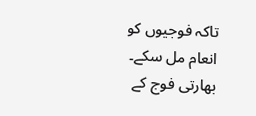تاکہ فوجیوں کو انعام مل سکے۔ بھارتی فوج کے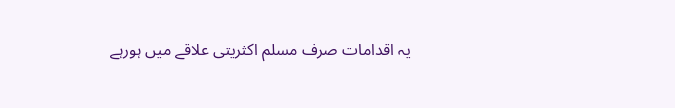یہ اقدامات صرف مسلم اکثریتی علاقے میں ہورہے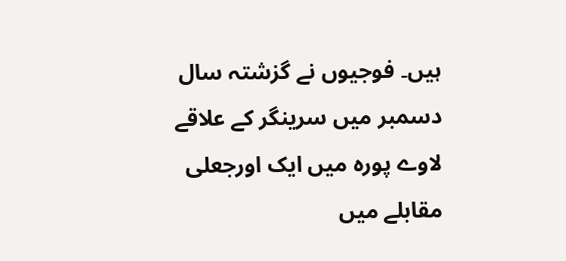ہیں۔ فوجیوں نے گزشتہ سال دسمبر میں سرینگر کے علاقے لاوے پورہ میں ایک اورجعلی مقابلے میں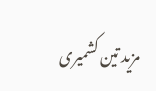مزید تین کشمیری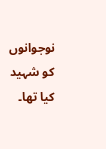نوجوانوں کو شہید کیا تھا۔